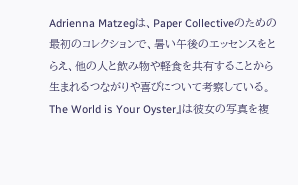Adrienna Matzegは、Paper Collectiveのための最初のコレクションで、暑い午後のエッセンスをとらえ、他の人と飲み物や軽食を共有することから生まれるつながりや喜びについて考察している。The World is Your Oyster』は彼女の写真を複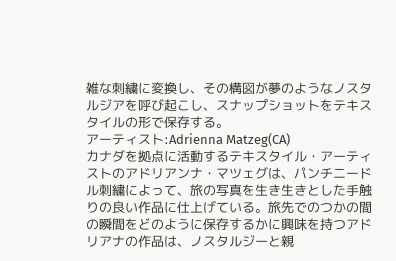雑な刺繍に変換し、その構図が夢のようなノスタルジアを呼び起こし、スナップショットをテキスタイルの形で保存する。
アーティスト:Adrienna Matzeg(CA)
カナダを拠点に活動するテキスタイル・アーティストのアドリアンナ・マツェグは、パンチニードル刺繍によって、旅の写真を生き生きとした手触りの良い作品に仕上げている。旅先でのつかの間の瞬間をどのように保存するかに興味を持つアドリアナの作品は、ノスタルジーと親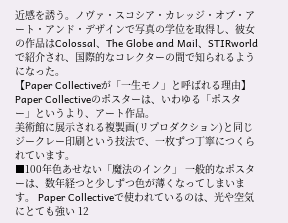近感を誘う。ノヴァ・スコシア・カレッジ・オブ・アート・アンド・デザインで写真の学位を取得し、彼女の作品はColossal、The Globe and Mail、STIRworldで紹介され、国際的なコレクターの間で知られるようになった。
【Paper Collectiveが「一生モノ」と呼ばれる理由】
Paper Collectiveのポスターは、いわゆる「ポスター」というより、アート作品。
美術館に展示される複製画(リプロダクション)と同じジークレー印刷という技法で、一枚ずつ丁寧につくられています。
■100年色あせない「魔法のインク」 一般的なポスターは、数年経つと少しずつ色が薄くなってしまいます。 Paper Collectiveで使われているのは、光や空気にとても強い 12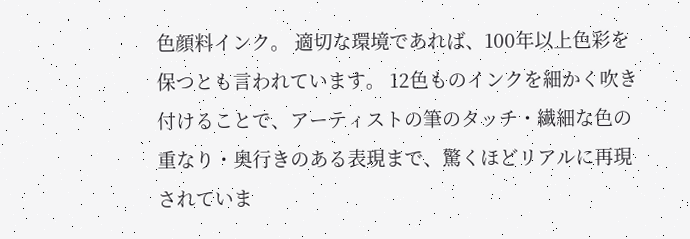色顔料インク。 適切な環境であれば、100年以上色彩を保つとも言われています。 12色ものインクを細かく吹き付けることで、アーティストの筆のタッチ・繊細な色の重なり・奥行きのある表現まで、驚くほどリアルに再現されていま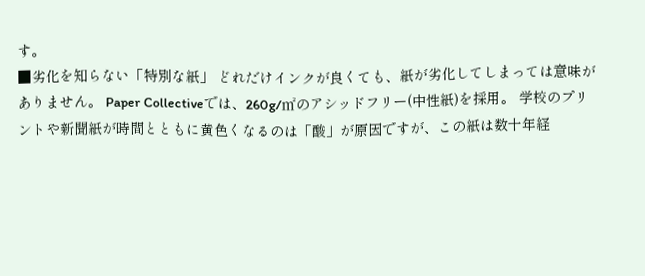す。
■劣化を知らない「特別な紙」 どれだけインクが良くても、紙が劣化してしまっては意味がありません。 Paper Collectiveでは、260g/㎡のアシッドフリー(中性紙)を採用。 学校のプリントや新聞紙が時間とともに黄色くなるのは「酸」が原因ですが、この紙は数十年経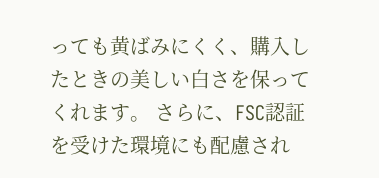っても黄ばみにくく、購入したときの美しい白さを保ってくれます。 さらに、FSC認証を受けた環境にも配慮され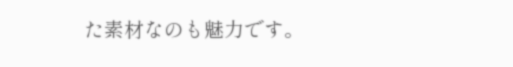た素材なのも魅力です。